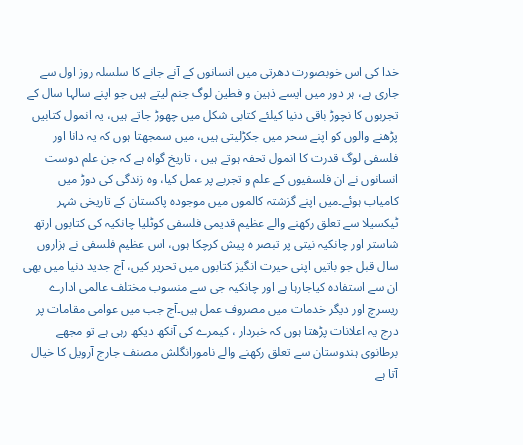خدا کی اس خوبصورت دھرتی میں انسانوں کے آنے جانے کا سلسلہ روز اول سے جاری ہے، ہر دور میں ایسے ذہین و فطین لوگ جنم لیتے ہیں جو اپنے سالہا سال کے تجربوں کا نچوڑ باقی دنیا کیلئے کتابی شکل میں چھوڑ جاتے ہیں، یہ انمول کتابیں پڑھنے والوں کو اپنے سحر میں جکڑلیتی ہیں، میں سمجھتا ہوں کہ یہ دانا اور فلسفی لوگ قدرت کا انمول تحفہ ہوتے ہیں ، تاریخ گواہ ہے کہ جن علم دوست انسانوں نے ان فلسفیوں کے علم و تجربے پر عمل کیا، وہ زندگی کی دوڑ میں کامیاب ہوئے۔میں اپنے گزشتہ کالموں میں موجودہ پاکستان کے تاریخی شہر ٹیکسیلا سے تعلق رکھنے والے عظیم قدیمی فلسفی کوٹلیا چانکیہ کی کتابوں ارتھ شاستر اور چانکیہ نیتی پر تبصر ہ پیش کرچکا ہوں، اس عظیم فلسفی نے ہزاروں سال قبل جو باتیں اپنی حیرت انگیز کتابوں میں تحریر کیں، آج جدید دنیا میں بھی ان سے استفادہ کیاجارہا ہے اور چانکیہ جی سے منسوب مختلف عالمی ادارے ریسرچ اور دیگر خدمات میں مصروف عمل ہیں۔آج جب میں عوامی مقامات پر درج یہ اعلانات پڑھتا ہوں کہ خبردار ، کیمرے کی آنکھ دیکھ رہی ہے تو مجھے برطانوی ہندوستان سے تعلق رکھنے والے نامورانگلش مصنف جارج آرویل کا خیال آتا ہے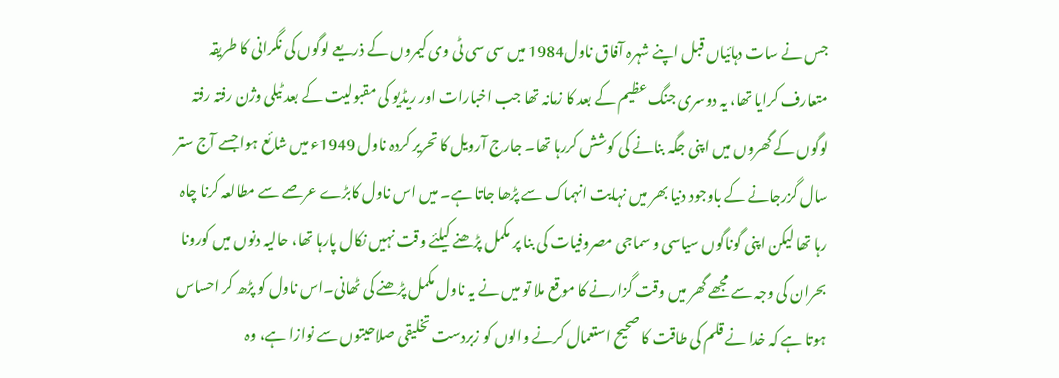جس نے سات دہائیاں قبل اپنے شہرہ آفاق ناول1984 میں سی سی ٹی وی کیمروں کے ذریعے لوگوں کی نگرانی کا طریقہ متعارف کرایا تھا، یہ دوسری جنگ عظیم کے بعد کا زمانہ تھا جب اخبارات اور ریڈیو کی مقبولیت کے بعد ٹیلی وژن رفتہ رفتہ لوگوں کے گھروں میں اپنی جگہ بنانے کی کوشش کررہا تھا۔ جارج آرویل کا تحریر کردہ ناول 1949ء میں شائع ہوا جسے آج ستر سال گزرجانے کے باوجود دنیا بھر میں نہایت انہماک سے پڑھا جاتا ہے۔ میں اس ناول کابڑے عرصے سے مطالعہ کرنا چاہ رہا تھا لیکن اپنی گوناگوں سیاسی و سماجی مصروفیات کی بنا پر مکمل پڑھنے کیلئے وقت نہیں نکال پارہا تھا، حالیہ دنوں میں کورونا بحران کی وجہ سے مجھے گھر میں وقت گزارنے کا موقع ملا تو میں نے یہ ناول مکمل پڑھنے کی ٹھانی۔اس ناول کو پڑھ کر احساس ہوتا ہے کہ خدا نے قلم کی طاقت کا صحیح استعمال کرنے والوں کو زبردست تخلیقی صلاحیتوں سے نوازا ہے، وہ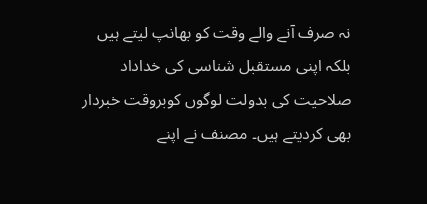نہ صرف آنے والے وقت کو بھانپ لیتے ہیں بلکہ اپنی مستقبل شناسی کی خداداد صلاحیت کی بدولت لوگوں کوبروقت خبردار بھی کردیتے ہیں۔ مصنف نے اپنے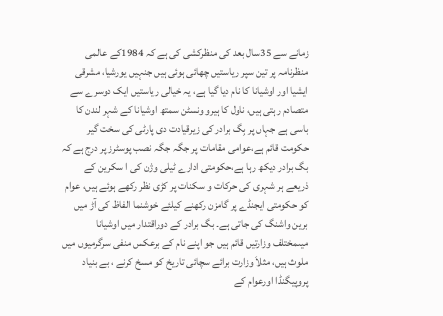زمانے سے 35سال بعد کی منظرکشی کی ہے کہ 1984کے عالمی منظرنامہ پر تین سپر ریاستیں چھائی ہوئی ہیں جنہیں یورشیا، مشرقی ایشیا اور اوشیانا کا نام دیا گیا ہے، یہ خیالی ریاستیں ایک دوسرے سے متصادم رہتی ہیں، ناول کا ہیرو ونسٹن سمتھ اوشیانا کے شہر لندن کا باسی ہے جہاں پر بِگ برادر کی زیرقیادت دی پارٹی کی سخت گیر حکومت قائم ہے،عوامی مقامات پر جگہ جگہ نصب پوسٹرز پر درج ہے کہ بگ برادر دیکھ رہا ہے،حکومتی ادارے ٹیلی وژن کی ا سکرین کے ذریعے ہر شہری کی حرکات و سکنات پر کڑی نظر رکھے ہوئے ہیں، عوام کو حکومتی ایجنڈے پر گامزن رکھنے کیلئے خوشنما الفاظ کی آڑ میں برین واشنگ کی جاتی ہے۔ بگ برادر کے دوراقتدار میں اوشیانا میںمختلف وزارتیں قائم ہیں جو اپنے نام کے برعکس منفی سرگرمیوں میں ملوث ہیں، مثلاَ وزارت برائے سچائی تاریخ کو مسخ کرنے ، بے بنیاد پروپیگنڈا اورعوام کے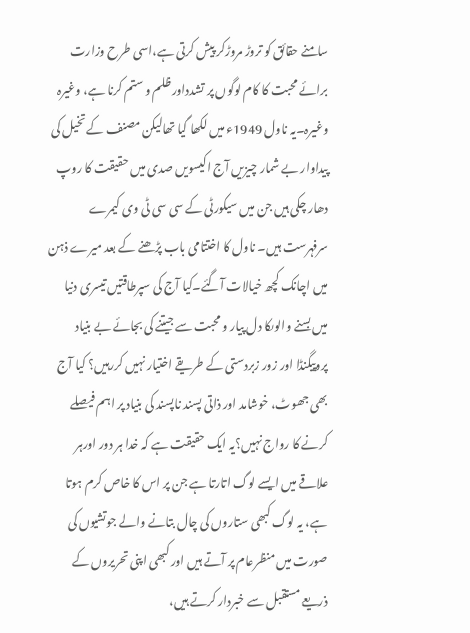سامنے حقائق کو تروڑ مروڑکر پیش کرتی ہے،اسی طرح وزارت برائے محبت کا کام لوگوں پر تشدداور ظلم و ستم کرنا ہے، وغیرہ وغیرہ۔یہ ناول 1949ء میں لکھا گیا تھالیکن مصنف کے تخیل کی پیداوار بے شمار چیزیں آج اکیسویں صدی میں حقیقت کا روپ دھار چکی ہیں جن میں سیکورٹی کے سی سی ٹی وی کیمرے سرفہرست ہیں۔ ناول کا اختتامی باب پڑھنے کے بعد میرے ذہن میں اچانک کچھ خیالات آگئے۔کیا آج کی سپرطاقتیں تیسری دنیا میں بسنے والوںکا دل پیار و محبت سے جیتنے کی بجائے بے بنیاد پروپیگنڈا اور زور زبردستی کے طریقے اختیار نہیں کررہیں؟ کیا آج بھی جھوٹ، خوشامد اور ذاتی پسند ناپسند کی بنیاد پر اہم فیصلے کرنے کا رواج نہیں؟یہ ایک حقیقت ہے کہ خدا ہر دور اورہر علاقے میں ایسے لوگ اتارتا ہے جن پر اس کا خاص کرم ہوتا ہے، یہ لوگ کبھی ستاروں کی چال بتانے والے جوتشیوں کی صورت میں منظرعام پر آتے ہیں اور کبھی اپنی تحریروں کے ذریعے مستقبل سے خبردار کرتے ہیں،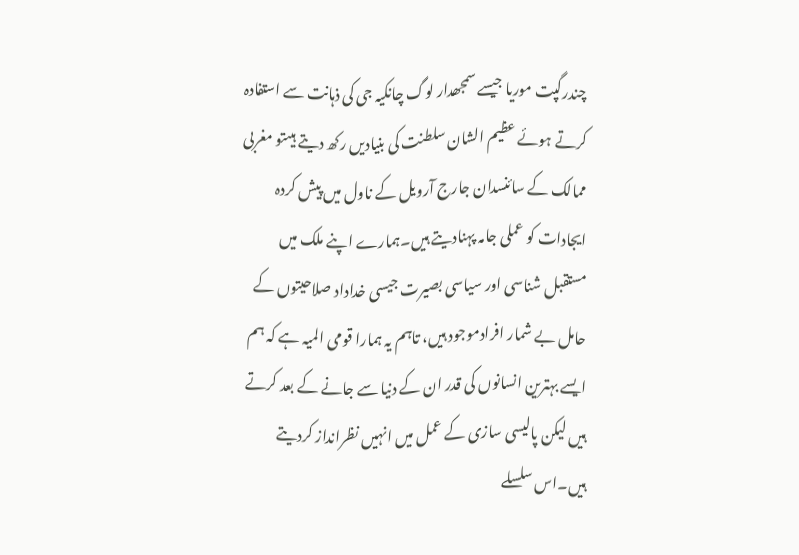چندرگپت موریا جیسے سمجھدار لوگ چانکیہ جی کی ذہانت سے استفادہ کرتے ہوئے عظیم الشان سلطنت کی بنیادیں رکھ دیتے ہیںتو مغربی ممالک کے سائنسدان جارج آرویل کے ناول میں پیش کردہ ایجادات کو عملی جامہ پہنادیتے ہیں۔ہمارے اپنے ملک میں مستقبل شناسی اور سیاسی بصیرت جیسی خداداد صلاحیتوں کے حامل بے شمار افرادموجود ہیں، تاہم یہ ہمارا قومی المیہ ہے کہ ہم ایسے بہترین انسانوں کی قدر ان کے دنیا سے جانے کے بعد کرتے ہیں لیکن پالیسی سازی کے عمل میں انہیں نظرانداز کردیتے ہیں۔اس سلسلے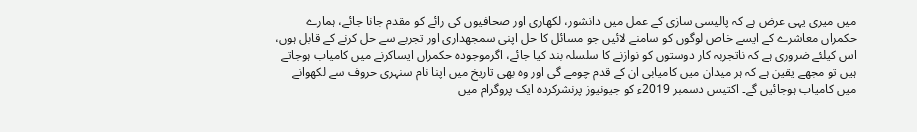میں میری یہی عرض ہے کہ پالیسی سازی کے عمل میں دانشور، لکھاری اور صحافیوں کی رائے کو مقدم جانا جائے، ہمارے حکمراں معاشرے کے ایسے خاص لوگوں کو سامنے لائیں جو مسائل کا حل اپنی سمجھداری اور تجربے سے حل کرنے کے قابل ہوں، اس کیلئے ضروری ہے کہ ناتجربہ کار دوستوں کو نوازنے کا سلسلہ بند کیا جائے، اگرموجودہ حکمراں ایساکرنے میں کامیاب ہوجاتے ہیں تو مجھے یقین ہے کہ ہر میدان میں کامیابی ان کے قدم چومے گی اور وہ بھی تاریخ میں اپنا نام سنہری حروف سے لکھوانے میں کامیاب ہوجائیں گے۔ اکتیس دسمبر 2019ء کو جیونیوز پرنشرکردہ ایک پروگرام میں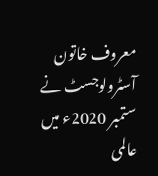معروف خاتون آسٹرولوجسٹ نے ستمبر 2020ء میں عالمی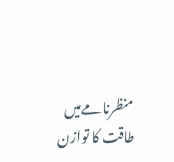منظرنامےمیں طاقت کا توازن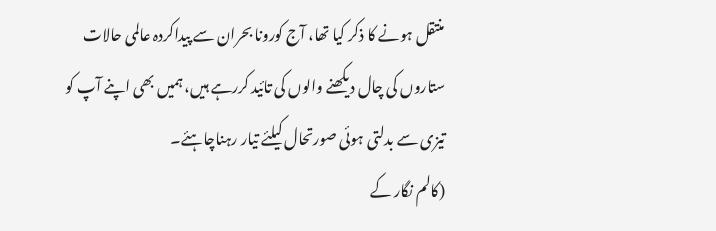منتقل ہونے کا ذکر کیا تھا، آج کورونا بحران سے پیداکردہ عالمی حالات ستاروں کی چال دیکھنے والوں کی تائید کررہے ہیں، ہمیں بھی اپنے آپ کو تیزی سے بدلتی ہوئی صورتحال کیلئے تیار رہناچاہئے۔
(کالم نگار کے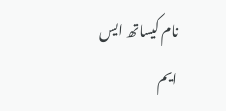نام کیساتھ ایس ایم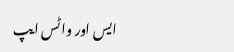ایس اور واٹس ایپ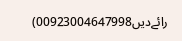رائےدیں00923004647998)